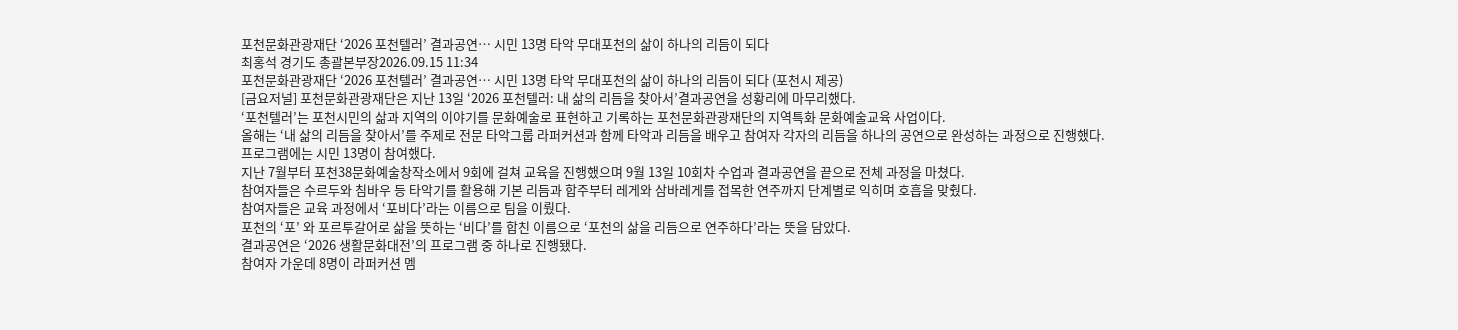포천문화관광재단 ‘2026 포천텔러’ 결과공연… 시민 13명 타악 무대포천의 삶이 하나의 리듬이 되다
최홍석 경기도 총괄본부장2026.09.15 11:34
포천문화관광재단 ‘2026 포천텔러’ 결과공연… 시민 13명 타악 무대포천의 삶이 하나의 리듬이 되다 (포천시 제공)
[금요저널] 포천문화관광재단은 지난 13일 ‘2026 포천텔러: 내 삶의 리듬을 찾아서’결과공연을 성황리에 마무리했다.
‘포천텔러’는 포천시민의 삶과 지역의 이야기를 문화예술로 표현하고 기록하는 포천문화관광재단의 지역특화 문화예술교육 사업이다.
올해는 ‘내 삶의 리듬을 찾아서’를 주제로 전문 타악그룹 라퍼커션과 함께 타악과 리듬을 배우고 참여자 각자의 리듬을 하나의 공연으로 완성하는 과정으로 진행했다.
프로그램에는 시민 13명이 참여했다.
지난 7월부터 포천38문화예술창작소에서 9회에 걸쳐 교육을 진행했으며 9월 13일 10회차 수업과 결과공연을 끝으로 전체 과정을 마쳤다.
참여자들은 수르두와 침바우 등 타악기를 활용해 기본 리듬과 합주부터 레게와 삼바레게를 접목한 연주까지 단계별로 익히며 호흡을 맞췄다.
참여자들은 교육 과정에서 ‘포비다’라는 이름으로 팀을 이뤘다.
포천의 ‘포’ 와 포르투갈어로 삶을 뜻하는 ‘비다’를 합친 이름으로 ‘포천의 삶을 리듬으로 연주하다’라는 뜻을 담았다.
결과공연은 ‘2026 생활문화대전’의 프로그램 중 하나로 진행됐다.
참여자 가운데 8명이 라퍼커션 멤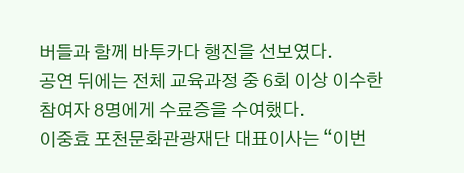버들과 함께 바투카다 행진을 선보였다.
공연 뒤에는 전체 교육과정 중 6회 이상 이수한 참여자 8명에게 수료증을 수여했다.
이중효 포천문화관광재단 대표이사는 “이번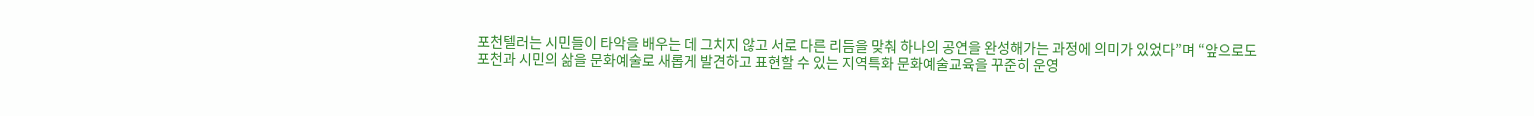포천텔러는 시민들이 타악을 배우는 데 그치지 않고 서로 다른 리듬을 맞춰 하나의 공연을 완성해가는 과정에 의미가 있었다”며 “앞으로도 포천과 시민의 삶을 문화예술로 새롭게 발견하고 표현할 수 있는 지역특화 문화예술교육을 꾸준히 운영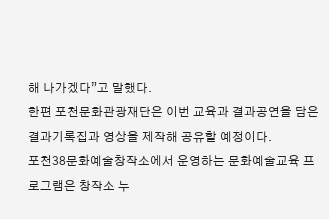해 나가겠다”고 말했다.
한편 포천문화관광재단은 이번 교육과 결과공연을 담은 결과기록집과 영상을 제작해 공유할 예정이다.
포천38문화예술창작소에서 운영하는 문화예술교육 프로그램은 창작소 누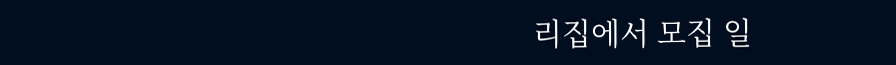리집에서 모집 일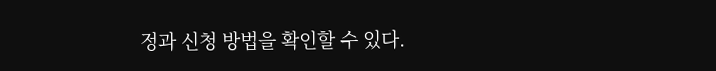정과 신청 방법을 확인할 수 있다.